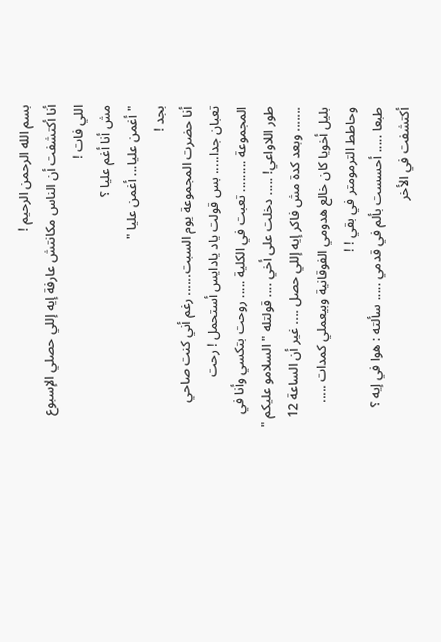بسم الله الرحمن الرحيم !
أنا أكتشفت أن الناس مكانتش عارفة إيه إللي حصلي الإسبوع اللي فات !
مش أنا أغم عليا ؟
" أغمن عليا... أغمن عليا "
بجد !
أنا حضرت المجموعة يوم السبت...... رغم أني كنت صاحي تعبان جدا..... بس قولت ياد يادايس أستحمل ! رحت المجموعة ......... تعبت في الكلية ..... روحت بتكسي وأنا في طور اللاواعي! ..... دخلت على أخي .... قولتله " السلامو عليكم " ....... وبعد كدة مش فاكر إيه إللي حصل .... غير أن الساعة 12 بليل أخويا كان خالع هدومي الفوقانية وبيعملي كمدات ..... وحاطط الترمومتر في بقي ! !
طبعا ..... أحسست بألم في قدمي ..... سألته : هوا في إيه ؟
أكتشفت في الأخر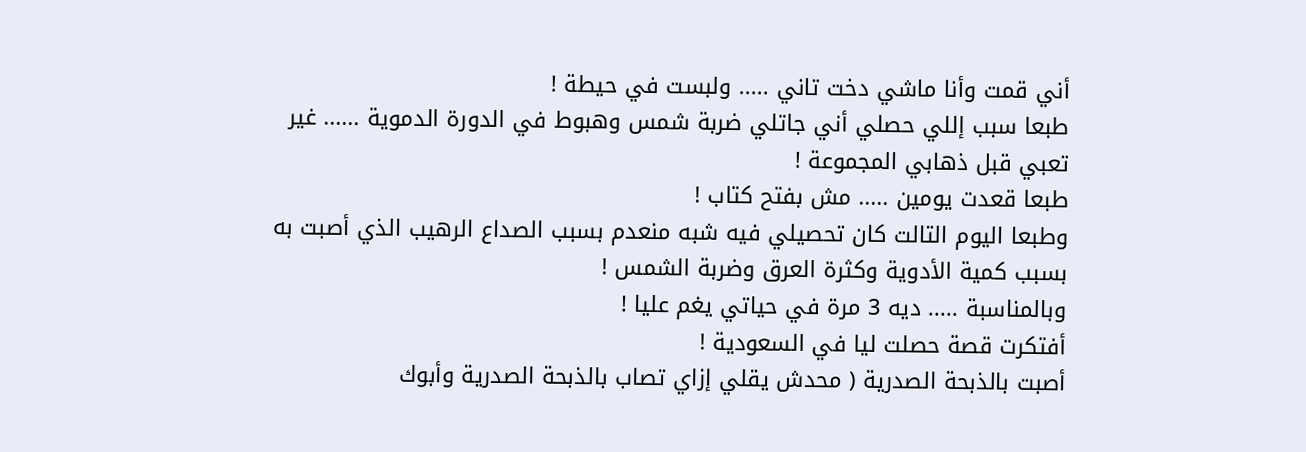أني قمت وأنا ماشي دخت تاني ..... ولبست في حيطة !
طبعا سبب إللي حصلي أني جاتلي ضربة شمس وهبوط في الدورة الدموية ...... غير تعبي قبل ذهابي المجموعة !
طبعا قعدت يومين ..... مش بفتح كتاب !
وطبعا اليوم التالت كان تحصيلي فيه شبه منعدم بسبب الصداع الرهيب الذي أصبت به بسبب كمية الأدوية وكثرة العرق وضربة الشمس !
وبالمناسبة ..... ديه 3 مرة في حياتي يغم عليا !
أفتكرت قصة حصلت ليا في السعودية !
أصبت بالذبحة الصدرية ( محدش يقلي إزاي تصاب بالذبحة الصدرية وأبوك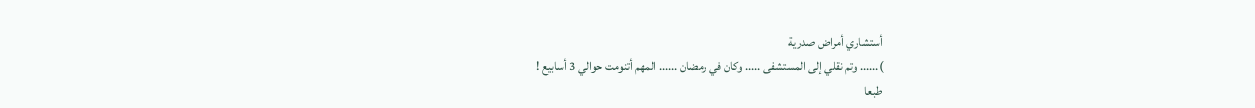أستشاري أمراض صدرية
)...... وتم نقلي إلى المستشفى ..... وكان في رمضان ...... المهم أتنومت حوالي 3 أسابيع !
طبعا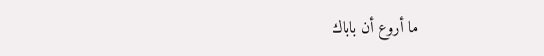ما أروع أن باباك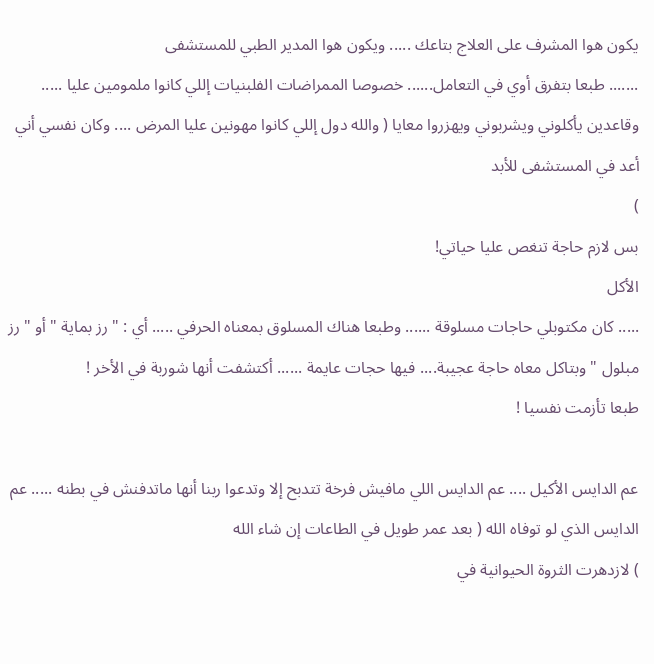يكون هوا المشرف على العلاج بتاعك ..... ويكون هوا المدير الطبي للمستشفى
....... طبعا بتفرق أوي في التعامل...... خصوصا الممراضات الفلبنيات إللي كانوا ملمومين عليا ..... وقاعدين يأكلوني ويشربوني ويهزروا معايا ( والله دول إللي كانوا مهونين عليا المرض .... وكان نفسي أني أعد في المستشفى للأبد
)
بس لازم حاجة تنغص عليا حياتي!
الأكل
..... كان مكتوبلي حاجات مسلوقة ...... وطبعا هناك المسلوق بمعناه الحرفي ..... أي : " رز بماية " أو " رز مبلول " وبتاكل معاه حاجة عجيبة.... فيها حجات عايمة ...... أكتشفت أنها شوربة في الأخر !
طبعا تأزمت نفسيا !

عم الدايس الأكيل .... عم الدايس اللي مافيش فرخة تتدبح إلا وتدعوا ربنا أنها ماتدفنش في بطنه ..... عم الدايس الذي لو توفاه الله ( بعد عمر طويل في الطاعات إن شاء الله
) لازدهرت الثروة الحيوانية في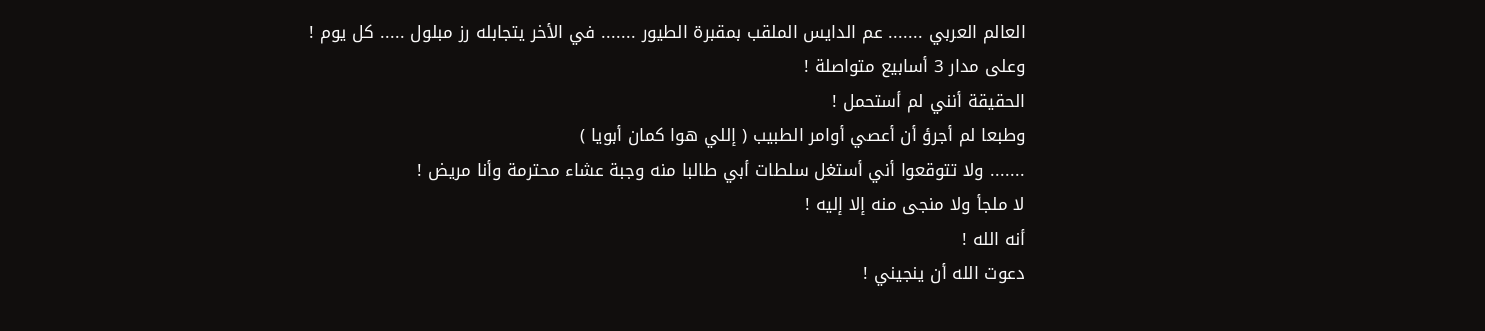العالم العربي ....... عم الدايس الملقب بمقبرة الطيور ....... في الأخر يتجابله رز مبلول ..... كل يوم !
وعلى مدار 3 أسابيع متواصلة !
الحقيقة أنني لم أستحمل !
وطبعا لم أجرؤ أن أعصي أوامر الطبيب ( إللي هوا كمان أبويا )
....... ولا تتوقعوا أني أستغل سلطات أبي طالبا منه وجبة عشاء محترمة وأنا مريض !
لا ملجأ ولا منجى منه إلا إليه !
أنه الله !
دعوت الله أن ينجيني !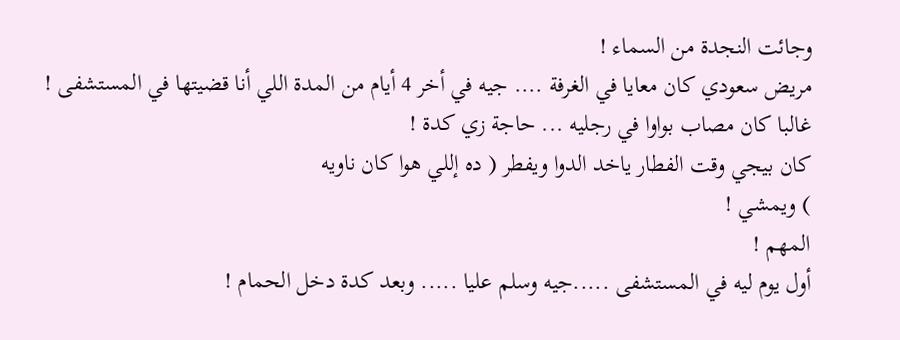وجائت النجدة من السماء !
مريض سعودي كان معايا في الغرفة .... جيه في أخر 4 أيام من المدة اللي أنا قضيتها في المستشفى !
غالبا كان مصاب بواوا في رجليه ... حاجة زي كدة !
كان بيجي وقت الفطار ياخد الدوا ويفطر ( ده إللي هوا كان ناويه
) ويمشي !
المهم !
أول يوم ليه في المستشفى .....جيه وسلم عليا ..... وبعد كدة دخل الحمام !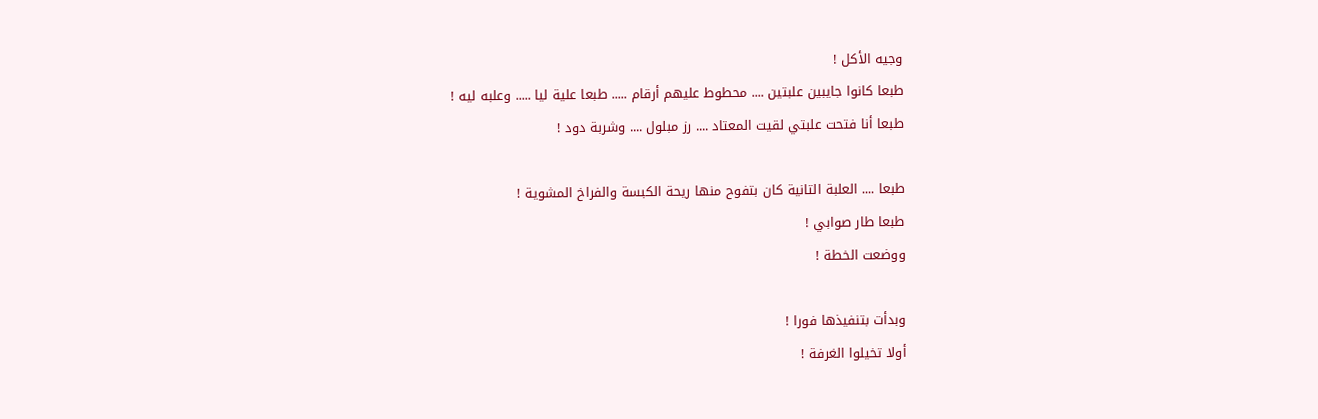وجيه الأكل !
طبعا كانوا جايبين علبتين .... محطوط عليهم أرقام ..... طبعا علية ليا ..... وعلبه ليه !
طبعا أنا فتحت علبتي لقيت المعتاد .... رز مبلول .... وشربة دود !

طبعا .... العلبة التانية كان بتفوح منها ريحة الكبسة والفراخ المشوية !
طبعا طار صوابي !
ووضعت الخطة !

وبدأت بتنفيذها فورا !
أولا تخيلوا الغرفة !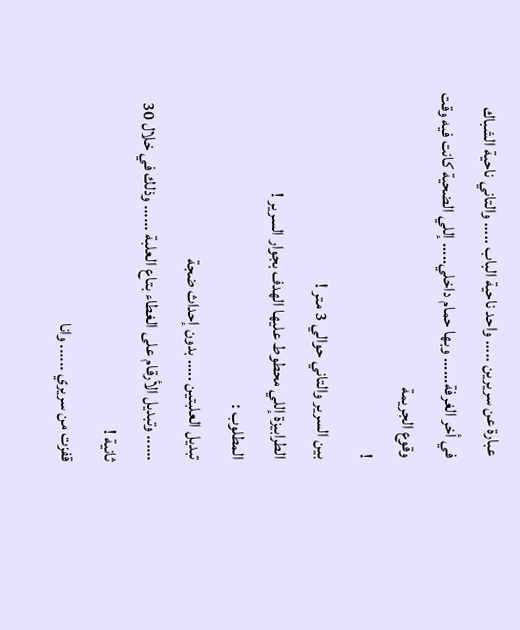عبارة عن سريرين ..... واحد ناحية الباب ..... والتاني ناحية الشباك في أخر الغرفة...... وبها حمام داخلي..... إللي الضحية كانت فيه وقت وقوع الجريمة
!
بين السرير والتاني حوالي 3 متر !
الطرابيزة إللي محطوط عليها الهدف بجوار السرير !
المطلوب :
تبديل العلبتين ..... بدون إحداث ضجة
...... وتبديل الأرقام على الغطاء بتاع العلبة ...... وذلك في خلال 30 ثانية !
قفزت من سريري ...... وانا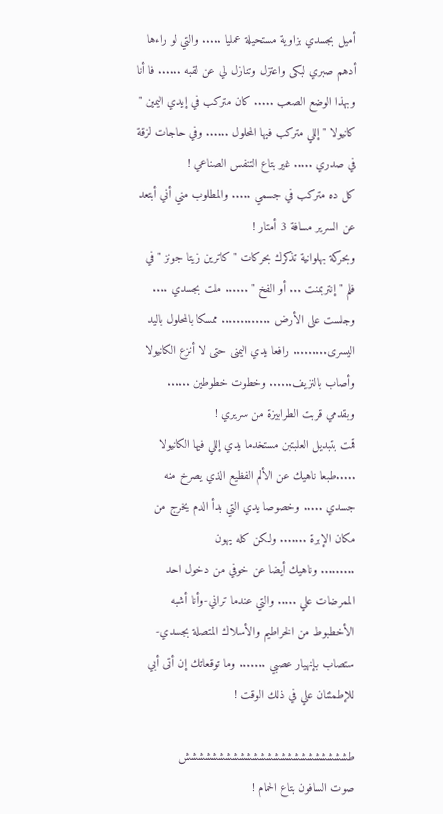أميل بجسدي بزاوية مستحيلة عمليا ..... والتي لو راءها أدهم صبري لبكى واعتزل وتنازل لي عن لقبه ...... فا أنا وبهذا الوضع الصعب ..... كان متركب في إيدي اليمين " كانيولا " إللي متركب فيها المحلول ...... وفي حاجات لزقة في صدري ..... غير بتاع التنفس الصناعي !
كل ده متركب في جسمي ..... والمطلوب مني أني أبتعد عن السرير مسافة 3 أمتار !
وبحركة بهلوانية تذكرك بحركات " كاترين زيتا جونز " في فلم " إنتربمنت ... أو الفخ " ...... ملت بجسدي .... وجلست على الأرض ............. ممسكا بالمحلول باليد اليسرى......... رافعا يدي اليمنى حتى لا أنزع الكانيولا وأصاب بالنزيف...... وخطوت خطوطين ...... وبقدمي قربت الطرابيزة من سريري !
قمت بتبديل العلبتبن مستخدما يدي إللي فيها الكانيولا .....طبعا ناهيك عن الألم الفظيع الذي يصرخ منه جسدي ..... وخصوصا يدي التي بدأ الدم يخرج من مكان الإبرة ....... ولكن كله يهون
......... وناهيك أيضا عن خوفي من دخول احد الممرضات علي ..... والتي عندما تراني-وأنا أشبه الأخطبوط من الخراطيم والأسلاك المتصلة بجسدي- ستصاب بإنهيار عصبي ....... وما توقعاتك إن أتى أبي للإطمئنان علي في ذلك الوقت !

طشششششششششششششششششششششششش
صوت السافون بتاع الحمام !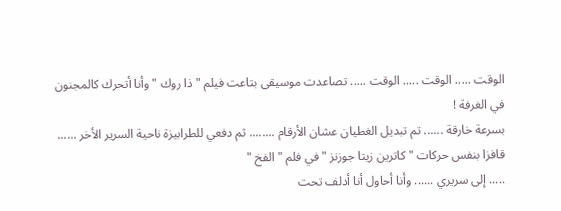الوقت ..... الوقت ..... الوقت ..... تصاعدت موسيقى بتاعت فيلم " ذا روك " وأنا أتحرك كالمجنون في الغرفة !
بسرعة خارقة ...... تم تبديل الغطيان عشان الأرقام ........ ثم دفعي للطرابيزة ناحية السرير الأخر ...... قافزا بنفس حركات " كاترين زيتا جوزنز " في فلم " الفخ "
..... إلى سريري ...... وأنا أحاول أنا أدلف تحت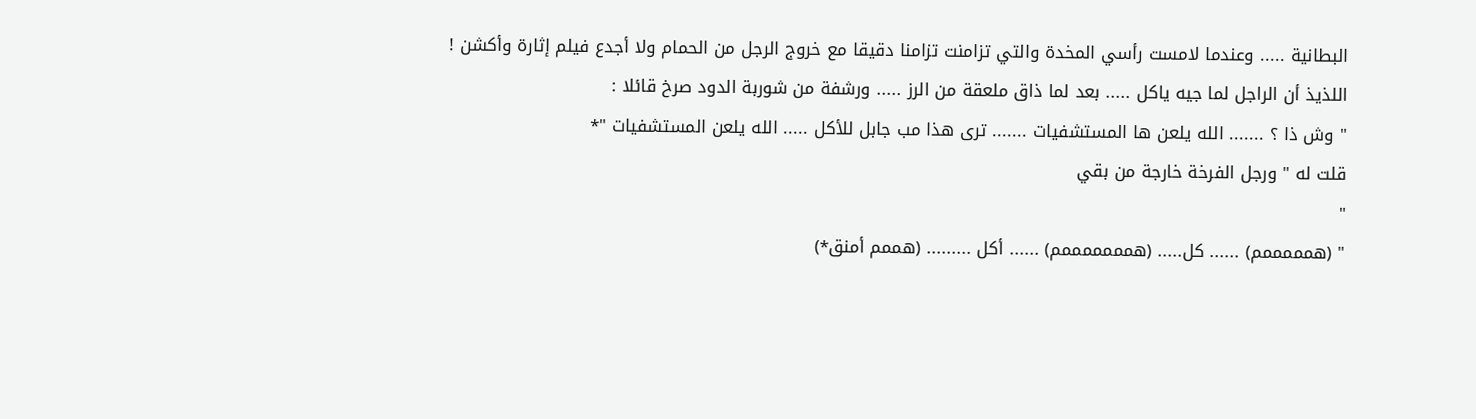البطانية ..... وعندما لامست رأسي المخدة والتي تزامنت تزامنا دقيقا مع خروج الرجل من الحمام ولا أجدع فيلم إثارة وأكشن !
اللذيذ أن الراجل لما جيه ياكل ..... بعد لما ذاق ملعقة من الرز ..... ورشفة من شوربة الدود صرخ قائلا :
" وش ذا ؟ ....... الله يلعن ها المستشفيات ....... ترى هذا مب جابل للأكل ..... الله يلعن المستشفيات "*
قلت له " ورجل الفرخة خارجة من بقي
"
" (همممممم) ...... كل..... (همممممممم) ...... أكل ......... (هممم أمنق*)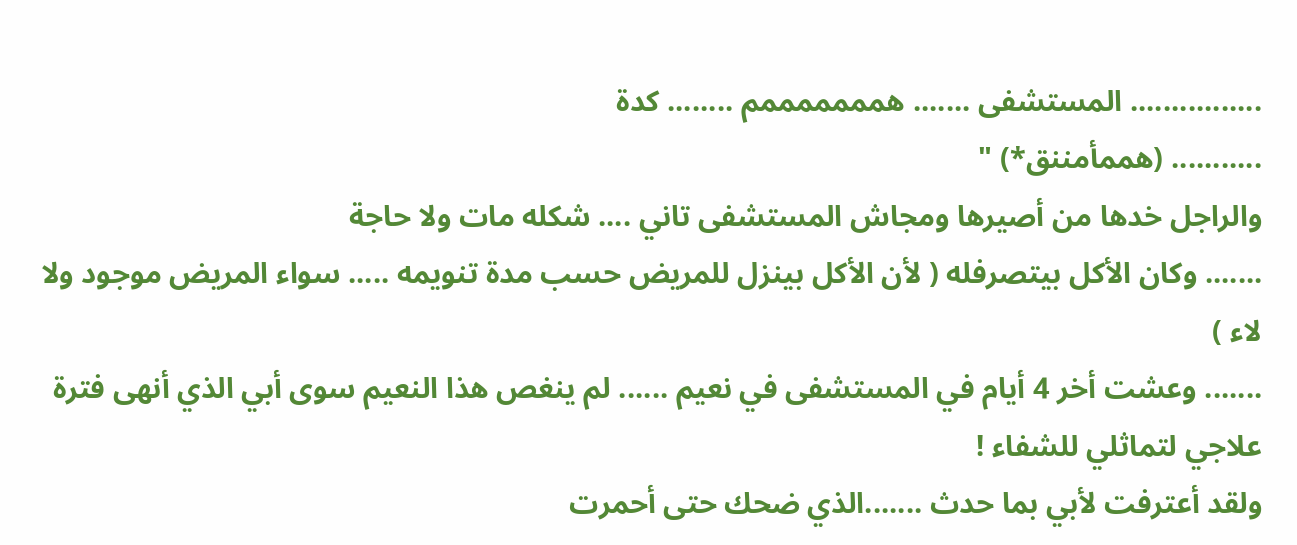................ المستشفى ....... همممممممم ........ كدة
........... (هممأمننق*) "
والراجل خدها من أصيرها ومجاش المستشفى تاني .... شكله مات ولا حاجة
....... وكان الأكل بيتصرفله ( لأن الأكل بينزل للمريض حسب مدة تنويمه ..... سواء المريض موجود ولا لاء )
....... وعشت أخر 4 أيام في المستشفى في نعيم ...... لم ينغص هذا النعيم سوى أبي الذي أنهى فترة علاجي لتماثلي للشفاء !
ولقد أعترفت لأبي بما حدث .......الذي ضحك حتى أحمرت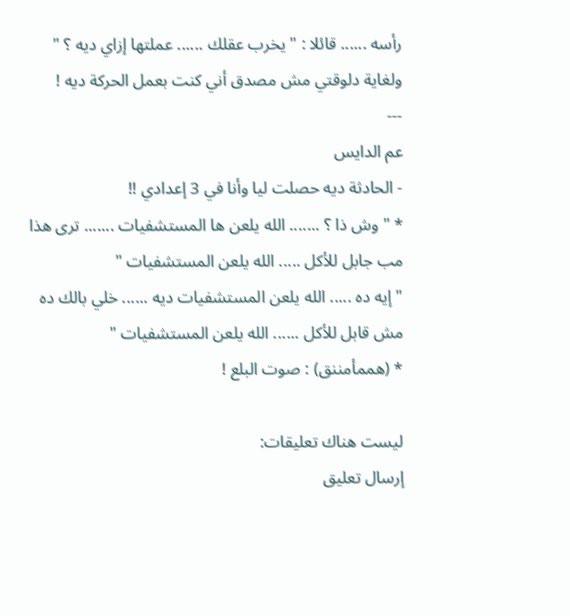رأسه ...... قائلا : " يخرب عقلك ...... عملتها إزاي ديه ؟ "
ولغاية دلوقتي مش مصدق أني كنت بعمل الحركة ديه !
---
عم الدايس
- الحادثة ديه حصلت ليا وأنا في 3 إعدادي !!
* " وش ذا ؟ ....... الله يلعن ها المستشفيات ....... ترى هذا مب جابل للأكل ..... الله يلعن المستشفيات "
" إيه ده ..... الله يلعن المستشفيات ديه ...... خلي بالك ده مش قابل للأكل ...... الله يلعن المستشفيات "
* (هممأمننق) : صوت البلع !

ليست هناك تعليقات:
إرسال تعليق